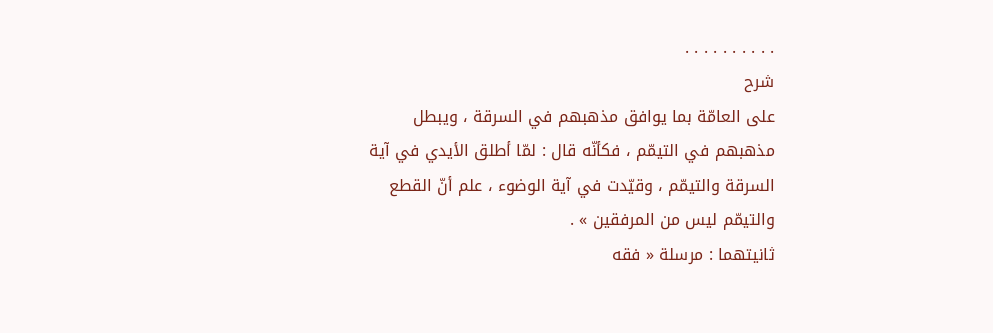. . . . . . . . . .
شرح
على العامّة بما يوافق مذهبهم في السرقة ، ويبطل مذهبهم في التيمّم ، فكأنّه قال : لمّا أطلق الأيدي في آية السرقة والتيمّم ، وقيّدت في آية الوضوء ، علم أنّ القطع والتيمّم ليس من المرفقين » .
ثانيتهما : مرسلة « فقه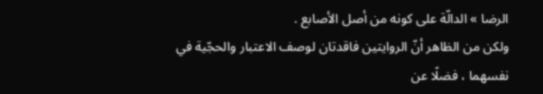الرضا » الدالّة على كونه من أصل الأصابع .
ولكن من الظاهر أنّ الروايتين فاقدتان لوصف الاعتبار والحجّية في نفسهما ، فضلًا عن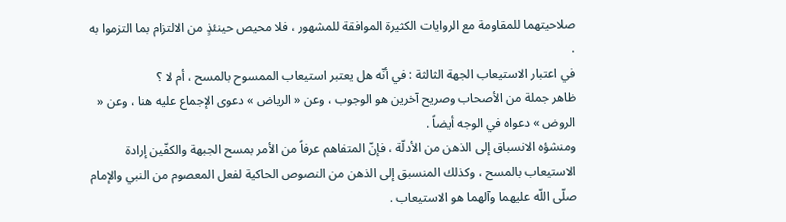صلاحيتهما للمقاومة مع الروايات الكثيرة الموافقة للمشهور ، فلا محيص حينئذٍ من الالتزام بما التزموا به .
في اعتبار الاستيعاب الجهة الثالثة : في أنّه هل يعتبر استيعاب الممسوح بالمسح ، أم لا ؟
ظاهر جملة من الأصحاب وصريح آخرين هو الوجوب ، وعن « الرياض » دعوى الإجماع عليه هنا ، وعن « الروض » دعواه في الوجه أيضاً .
ومنشؤه الانسباق إلى الذهن من الأدلّة ، فإنّ المتفاهم عرفاً من الأمر بمسح الجبهة والكفّين إرادة الاستيعاب بالمسح ، وكذلك المنسبق إلى الذهن من النصوص الحاكية لفعل المعصوم من النبي والإمام صلّى اللّه عليهما وآلهما هو الاستيعاب .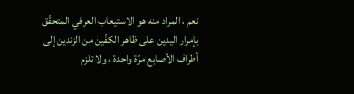نعم ، المراد منه هو الاستيعاب العرفي المتحقّق بإمرار اليدين على ظاهر الكفّين من الزندين إلى أطراف الأصابع مرّة واحدة ، ولا تلزم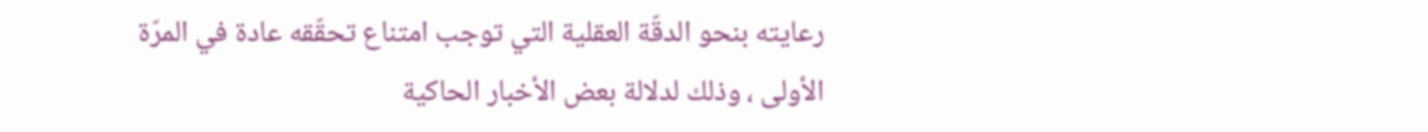رعايته بنحو الدقّة العقلية التي توجب امتناع تحقّقه عادة في المرّة الأولى ، وذلك لدلالة بعض الأخبار الحاكية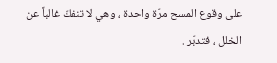على وقوع المسح مرّة واحدة ، وهي لا تنفكّ غالباً عن الخلل ، فتدبّر .